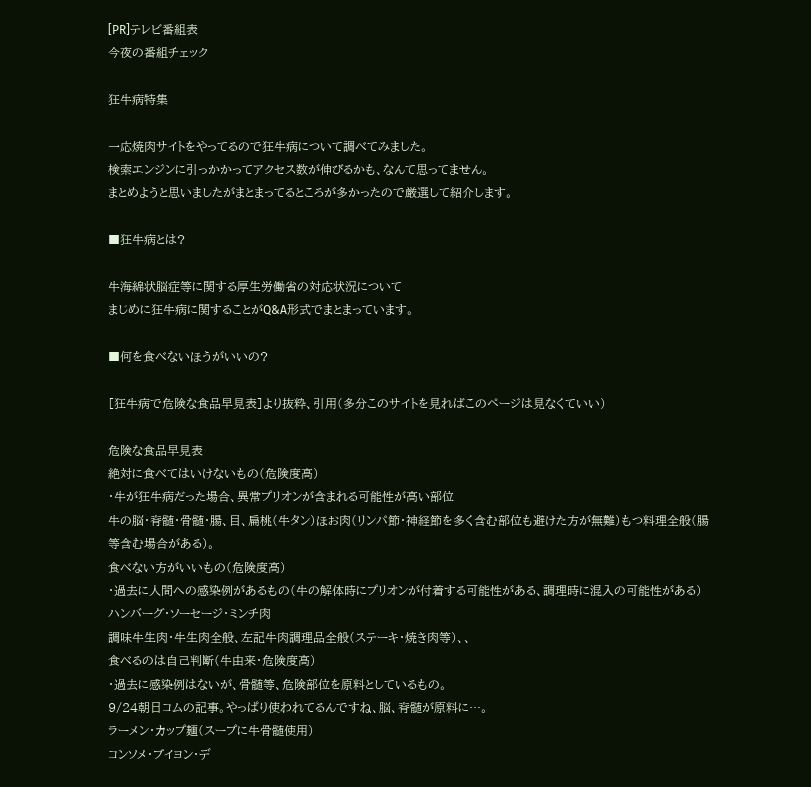[PR]テレビ番組表
今夜の番組チェック

狂牛病特集

一応焼肉サイトをやってるので狂牛病について調べてみました。
検索エンジンに引っかかってアクセス数が伸びるかも、なんて思ってません。
まとめようと思いましたがまとまってるところが多かったので厳選して紹介します。

■狂牛病とは?

牛海綿状脳症等に関する厚生労働省の対応状況について
まじめに狂牛病に関することがQ&A形式でまとまっています。

■何を食べないほうがいいの?

[狂牛病で危険な食品早見表]より抜粋、引用(多分このサイトを見ればこのページは見なくていい)

危険な食品早見表
絶対に食べてはいけないもの(危険度高)
・牛が狂牛病だった場合、異常プリオンが含まれる可能性が高い部位
牛の脳・脊髄・骨髄・腸、目、扁桃(牛タン)ほお肉(リンパ節・神経節を多く含む部位も避けた方が無難)もつ料理全般(腸等含む場合がある)。
食べない方がいいもの(危険度高)
・過去に人間への感染例があるもの(牛の解体時にプリオンが付着する可能性がある、調理時に混入の可能性がある)
ハンバーグ・ソーセージ・ミンチ肉
調味牛生肉・牛生肉全般、左記牛肉調理品全般(ステーキ・焼き肉等)、、
食べるのは自己判断(牛由来・危険度高)
・過去に感染例はないが、骨髄等、危険部位を原料としているもの。
9/24朝日コムの記事。やっぱり使われてるんですね、脳、脊髄が原料に…。
ラーメン・カップ麺(スープに牛骨髄使用)
コンソメ・ブイヨン・デ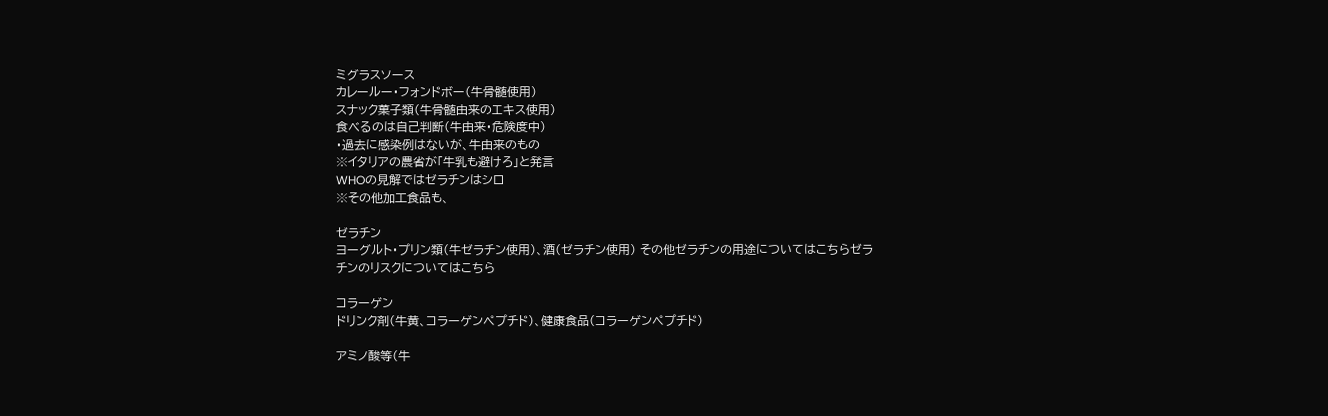ミグラスソース
カレールー・フォンドボー(牛骨髄使用)
スナック菓子類(牛骨髄由来のエキス使用)
食べるのは自己判断(牛由来・危険度中)
・過去に感染例はないが、牛由来のもの
※イタリアの農省が「牛乳も避けろ」と発言
WHOの見解ではゼラチンはシロ
※その他加工食品も、

ゼラチン
ヨーグルト・プリン類(牛ゼラチン使用)、酒(ゼラチン使用) その他ゼラチンの用途についてはこちらゼラチンのリスクについてはこちら

コラーゲン
ドリンク剤(牛黄、コラーゲンペプチド)、健康食品(コラーゲンペプチド)

アミノ酸等(牛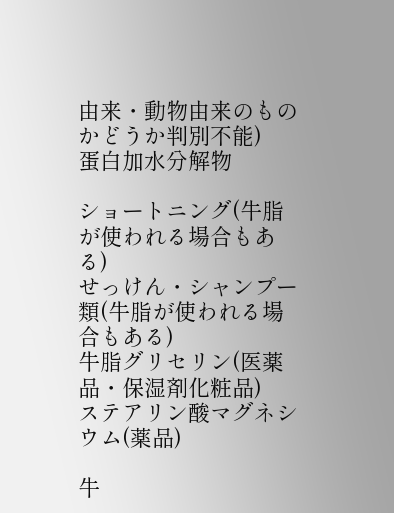由来・動物由来のものかどうか判別不能)
蛋白加水分解物

ショートニング(牛脂が使われる場合もある)
せっけん・シャンプー類(牛脂が使われる場合もある)
牛脂グリセリン(医薬品・保湿剤化粧品)
ステアリン酸マグネシウム(薬品)

牛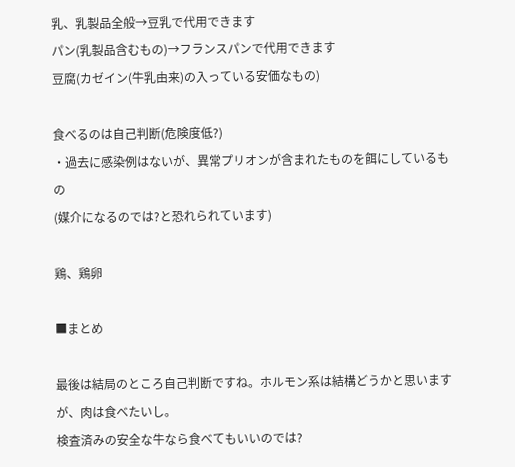乳、乳製品全般→豆乳で代用できます
パン(乳製品含むもの)→フランスパンで代用できます
豆腐(カゼイン(牛乳由来)の入っている安価なもの)

食べるのは自己判断(危険度低?)
・過去に感染例はないが、異常プリオンが含まれたものを餌にしているもの
(媒介になるのでは?と恐れられています)

鶏、鶏卵

■まとめ

最後は結局のところ自己判断ですね。ホルモン系は結構どうかと思いますが、肉は食べたいし。
検査済みの安全な牛なら食べてもいいのでは?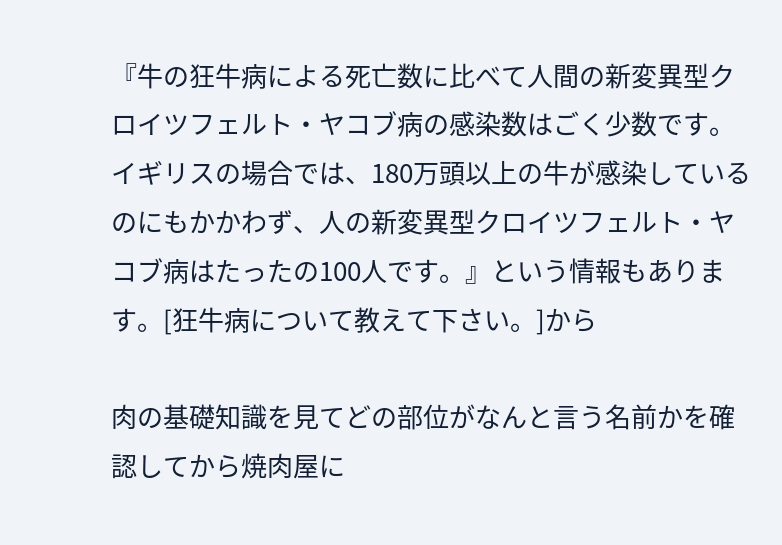『牛の狂牛病による死亡数に比べて人間の新変異型クロイツフェルト・ヤコブ病の感染数はごく少数です。イギリスの場合では、180万頭以上の牛が感染しているのにもかかわず、人の新変異型クロイツフェルト・ヤコブ病はたったの100人です。』という情報もあります。[狂牛病について教えて下さい。]から

肉の基礎知識を見てどの部位がなんと言う名前かを確認してから焼肉屋に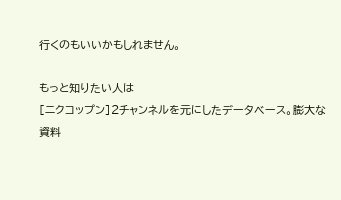行くのもいいかもしれません。

もっと知りたい人は
[ニクコップン]2チャンネルを元にしたデータベース。膨大な資料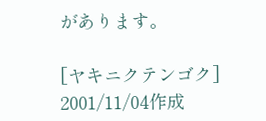があります。

[ヤキニクテンゴク]
2001/11/04作成